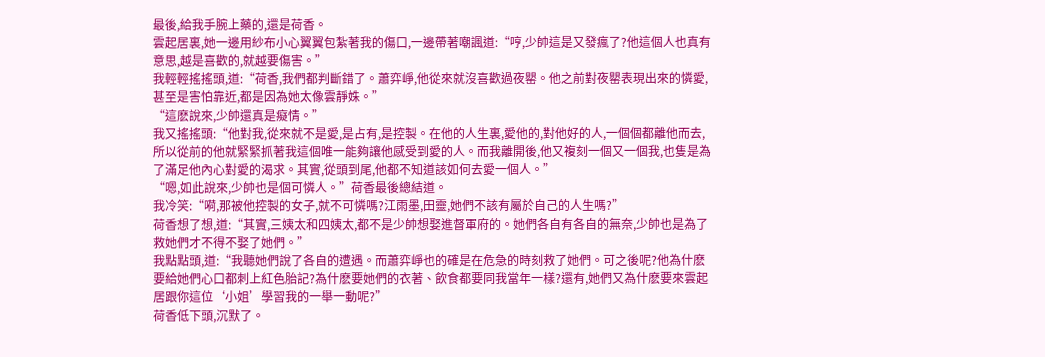最後,給我手腕上藥的,還是荷香。
雲起居裏,她一邊用紗布小心翼翼包紮著我的傷口,一邊帶著嘲諷道:“哼,少帥這是又發瘋了?他這個人也真有意思,越是喜歡的,就越要傷害。”
我輕輕搖搖頭,道:“荷香,我們都判斷錯了。蕭弈崢,他從來就沒喜歡過夜罌。他之前對夜罌表現出來的憐愛,甚至是害怕靠近,都是因為她太像雲靜姝。”
“這麽說來,少帥還真是癡情。”
我又搖搖頭:“他對我,從來就不是愛,是占有,是控製。在他的人生裏,愛他的,對他好的人,一個個都離他而去,所以從前的他就緊緊抓著我這個唯一能夠讓他感受到愛的人。而我離開後,他又複刻一個又一個我,也隻是為了滿足他內心對愛的渴求。其實,從頭到尾,他都不知道該如何去愛一個人。”
“嗯,如此說來,少帥也是個可憐人。”荷香最後總結道。
我冷笑:“嗬,那被他控製的女子,就不可憐嗎?江雨墨,田靈,她們不該有屬於自己的人生嗎?”
荷香想了想,道:“其實,三姨太和四姨太,都不是少帥想娶進督軍府的。她們各自有各自的無奈,少帥也是為了救她們才不得不娶了她們。”
我點點頭,道:“我聽她們說了各自的遭遇。而蕭弈崢也的確是在危急的時刻救了她們。可之後呢?他為什麽要給她們心口都刺上紅色胎記?為什麽要她們的衣著、飲食都要同我當年一樣?還有,她們又為什麽要來雲起居跟你這位‘小姐’學習我的一舉一動呢?”
荷香低下頭,沉默了。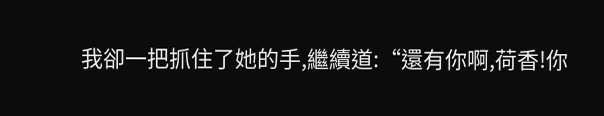我卻一把抓住了她的手,繼續道:“還有你啊,荷香!你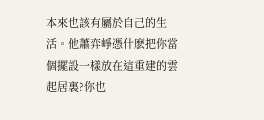本來也該有屬於自己的生活。他蕭弈崢憑什麽把你當個擺設一樣放在這重建的雲起居裏?你也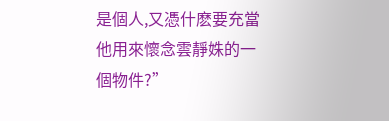是個人,又憑什麽要充當他用來懷念雲靜姝的一個物件?”